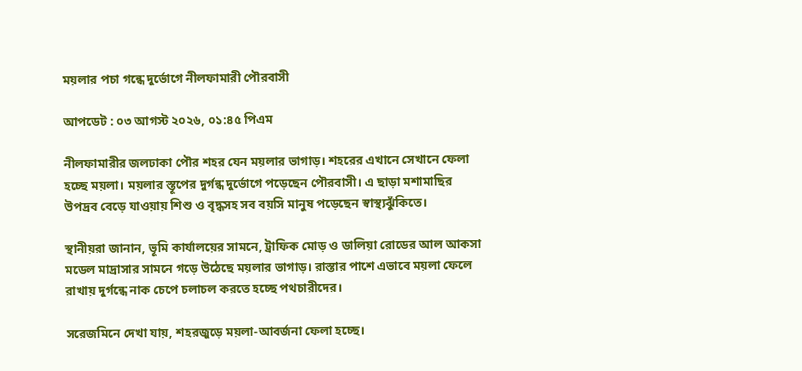ময়লার পচা গন্ধে দুর্ভোগে নীলফামারী পৌরবাসী

আপডেট : ০৩ আগস্ট ২০২৬, ০১:৪৫ পিএম

নীলফামারীর জলঢাকা পৌর শহর যেন ময়লার ভাগাড়। শহরের এখানে সেখানে ফেলা হচ্ছে ময়লা। ময়লার স্তূপের দুর্গন্ধ দুর্ভোগে পড়েছেন পৌরবাসী। এ ছাড়া মশামাছির উপদ্রব বেড়ে যাওয়ায় শিশু ও বৃদ্ধসহ সব বয়সি মানুষ পড়েছেন স্বাস্থ্যঝুঁকিতে।

স্থানীয়রা জানান, ভূমি কার্যালয়ের সামনে, ট্রাফিক মোড় ও ডালিয়া রোডের আল আকসা মডেল মাদ্রাসার সামনে গড়ে উঠেছে ময়লার ভাগাড়। রাস্তার পাশে এভাবে ময়লা ফেলে রাখায় দুর্গন্ধে নাক চেপে চলাচল করতে হচ্ছে পথচারীদের।

সরেজমিনে দেখা যায়, শহরজুড়ে ময়লা-আবর্জনা ফেলা হচ্ছে।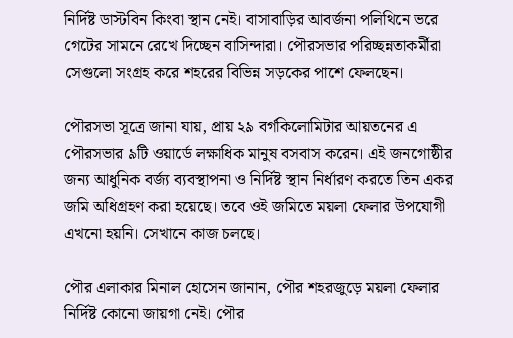নির্দিষ্ট ডাস্টবিন কিংবা স্থান নেই। বাসাবাড়ির আবর্জনা পলিথিনে ভরে গেটের সামনে রেখে দিচ্ছেন বাসিন্দারা। পৌরসভার পরিচ্ছন্নতাকর্মীরা সেগুলো সংগ্রহ করে শহরের বিভিন্ন সড়কের পাশে ফেলছেন।

পৌরসভা সূত্রে জানা যায়, প্রায় ২৯ বর্গকিলোমিটার আয়তনের এ পৌরসভার ৯টি ওয়ার্ডে লক্ষাধিক মানুষ বসবাস করেন। এই জনগোষ্ঠীর জন্য আধুনিক বর্জ্য ব্যবস্থাপনা ও নির্দিষ্ট স্থান নির্ধারণ করতে তিন একর জমি অধিগ্রহণ করা হয়েছে। তবে ওই জমিতে ময়লা ফেলার উপযোগী এখনো হয়নি। সেখানে কাজ চলছে।

পৌর এলাকার মিনাল হোসেন জানান, পৌর শহরজুড়ে ময়লা ফেলার নির্দিষ্ট কোনো জায়গা নেই। পৌর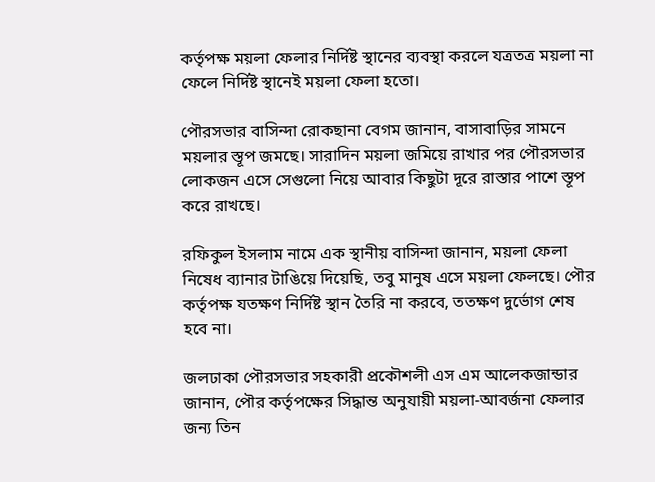কর্তৃপক্ষ ময়লা ফেলার নির্দিষ্ট স্থানের ব্যবস্থা করলে যত্রতত্র ময়লা না ফেলে নির্দিষ্ট স্থানেই ময়লা ফেলা হতো।

পৌরসভার বাসিন্দা রোকছানা বেগম জানান, বাসাবাড়ির সামনে ময়লার স্তূপ জমছে। সারাদিন ময়লা জমিয়ে রাখার পর পৌরসভার লোকজন এসে সেগুলো নিয়ে আবার কিছুটা দূরে রাস্তার পাশে স্তূপ করে রাখছে।

রফিকুল ইসলাম নামে এক স্থানীয় বাসিন্দা জানান, ময়লা ফেলা নিষেধ ব্যানার টাঙিয়ে দিয়েছি, তবু মানুষ এসে ময়লা ফেলছে। পৌর কর্তৃপক্ষ যতক্ষণ নির্দিষ্ট স্থান তৈরি না করবে, ততক্ষণ দুর্ভোগ শেষ হবে না।

জলঢাকা পৌরসভার সহকারী প্রকৌশলী এস এম আলেকজান্ডার জানান, পৌর কর্তৃপক্ষের সিদ্ধান্ত অনুযায়ী ময়লা-আবর্জনা ফেলার জন্য তিন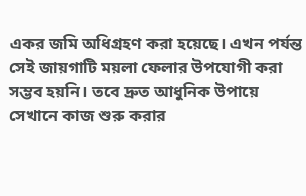একর জমি অধিগ্রহণ করা হয়েছে। এখন পর্যন্ত সেই জায়গাটি ময়লা ফেলার উপযোগী করা সম্ভব হয়নি। তবে দ্রুত আধুনিক উপায়ে সেখানে কাজ শুরু করার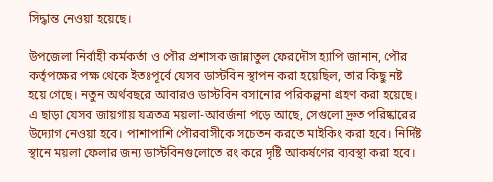সিদ্ধান্ত নেওয়া হয়েছে।

উপজেলা নির্বাহী কর্মকর্তা ও পৌর প্রশাসক জান্নাতুল ফেরদৌস হ্যাপি জানান, পৌর কর্তৃপক্ষের পক্ষ থেকে ইতঃপূর্বে যেসব ডাস্টবিন স্থাপন করা হয়েছিল, তার কিছু নষ্ট হয়ে গেছে। নতুন অর্থবছরে আবারও ডাস্টবিন বসানোর পরিকল্পনা গ্রহণ করা হয়েছে। এ ছাড়া যেসব জায়গায় যত্রতত্র ময়লা-আবর্জনা পড়ে আছে, সেগুলো দ্রুত পরিষ্কারের উদ্যোগ নেওয়া হবে। পাশাপাশি পৌরবাসীকে সচেতন করতে মাইকিং করা হবে। নির্দিষ্ট স্থানে ময়লা ফেলার জন্য ডাস্টবিনগুলোতে রং করে দৃষ্টি আকর্ষণের ব্যবস্থা করা হবে।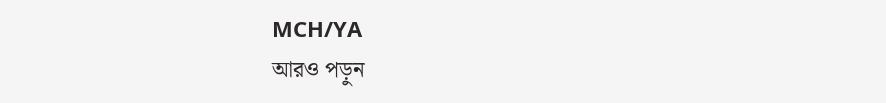MCH/YA
আরও পড়ুন